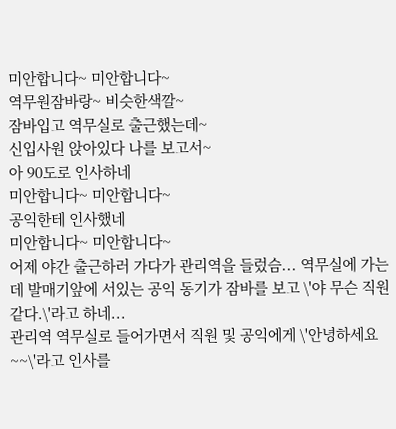미안합니다~ 미안합니다~
역무원잠바랑~ 비슷한색깔~
잠바입고 역무실로 출근했는데~
신입사원 앉아있다 나를 보고서~
아 90도로 인사하네
미안합니다~ 미안합니다~
공익한테 인사했네
미안합니다~ 미안합니다~
어제 야간 출근하러 가다가 관리역을 들렀슴... 역무실에 가는데 발매기앞에 서있는 공익 동기가 잠바를 보고 \'야 무슨 직원같다.\'라고 하네...
관리역 역무실로 들어가면서 직원 및 공익에게 \'안녕하세요~~\'라고 인사를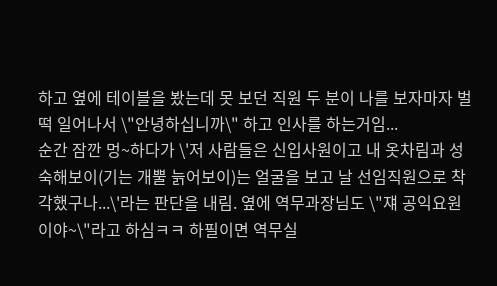하고 옆에 테이블을 봤는데 못 보던 직원 두 분이 나를 보자마자 벌떡 일어나서 \"안녕하십니까\" 하고 인사를 하는거임...
순간 잠깐 멍~하다가 \'저 사람들은 신입사원이고 내 옷차림과 성숙해보이(기는 개뿔 늙어보이)는 얼굴을 보고 날 선임직원으로 착각했구나...\'라는 판단을 내림. 옆에 역무과장님도 \"쟤 공익요원이야~\"라고 하심ㅋㅋ 하필이면 역무실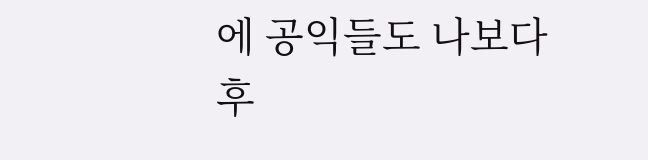에 공익들도 나보다 후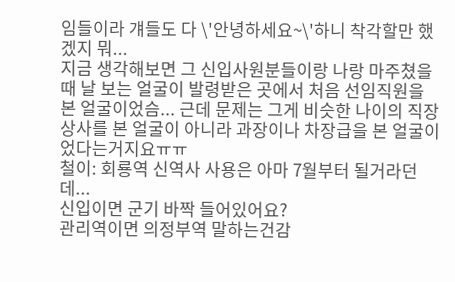임들이라 걔들도 다 \'안녕하세요~\'하니 착각할만 했겠지 뭐...
지금 생각해보면 그 신입사원분들이랑 나랑 마주쳤을때 날 보는 얼굴이 발령받은 곳에서 처음 선임직원을 본 얼굴이었슴... 근데 문제는 그게 비슷한 나이의 직장상사를 본 얼굴이 아니라 과장이나 차장급을 본 얼굴이었다는거지요ㅠㅠ
철이: 회룡역 신역사 사용은 아마 7월부터 될거라던데...
신입이면 군기 바짝 들어있어요?
관리역이면 의정부역 말하는건감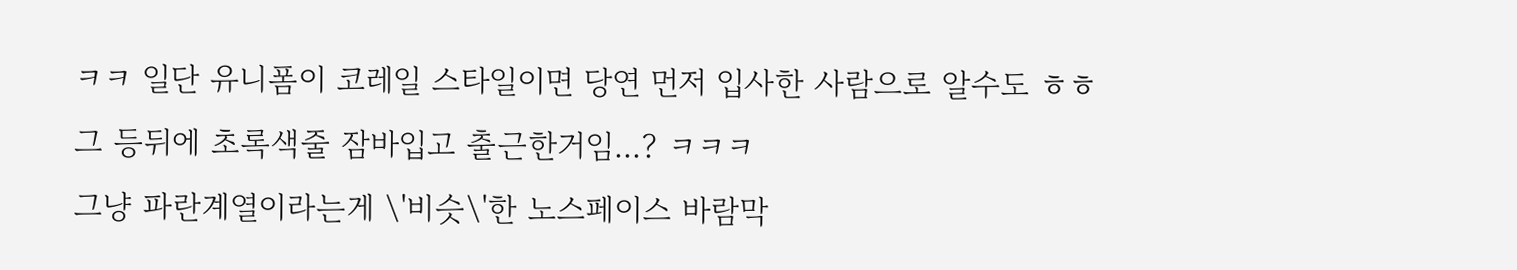ㅋㅋ 일단 유니폼이 코레일 스타일이면 당연 먼저 입사한 사람으로 알수도 ㅎㅎ
그 등뒤에 초록색줄 잠바입고 출근한거임...? ㅋㅋㅋ
그냥 파란계열이라는게 \'비슷\'한 노스페이스 바람막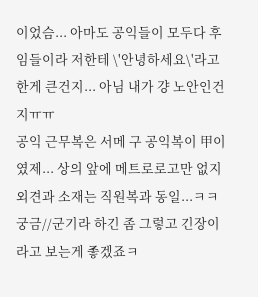이었슴... 아마도 공익들이 모두다 후임들이라 저한테 \'안녕하세요\'라고 한게 큰건지... 아님 내가 걍 노안인건지ㅠㅠ
공익 근무복은 서메 구 공익복이 甲이였제... 상의 앞에 메트로로고만 없지 외견과 소재는 직원복과 동일...ㅋㅋ
궁금//군기라 하긴 좀 그렇고 긴장이라고 보는게 좋겠죠ㅋ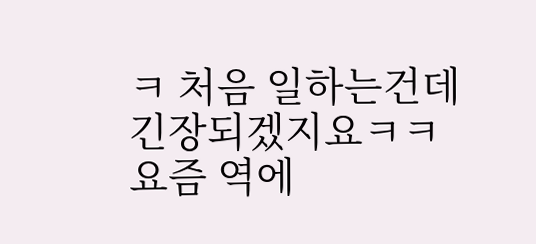ㅋ 처음 일하는건데 긴장되겠지요ㅋㅋ
요즘 역에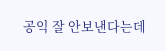공익 잘 안보낸다는데